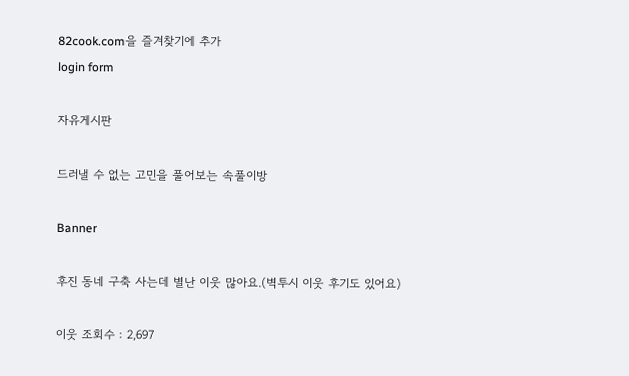82cook.com을 즐겨찾기에 추가
login form

자유게시판

드러낼 수 없는 고민을 풀어보는 속풀이방

Banner

후진 동네 구축 사는데 별난 이웃 많아요.(벽투시 이웃 후기도 있어요)

이웃 조회수 : 2,697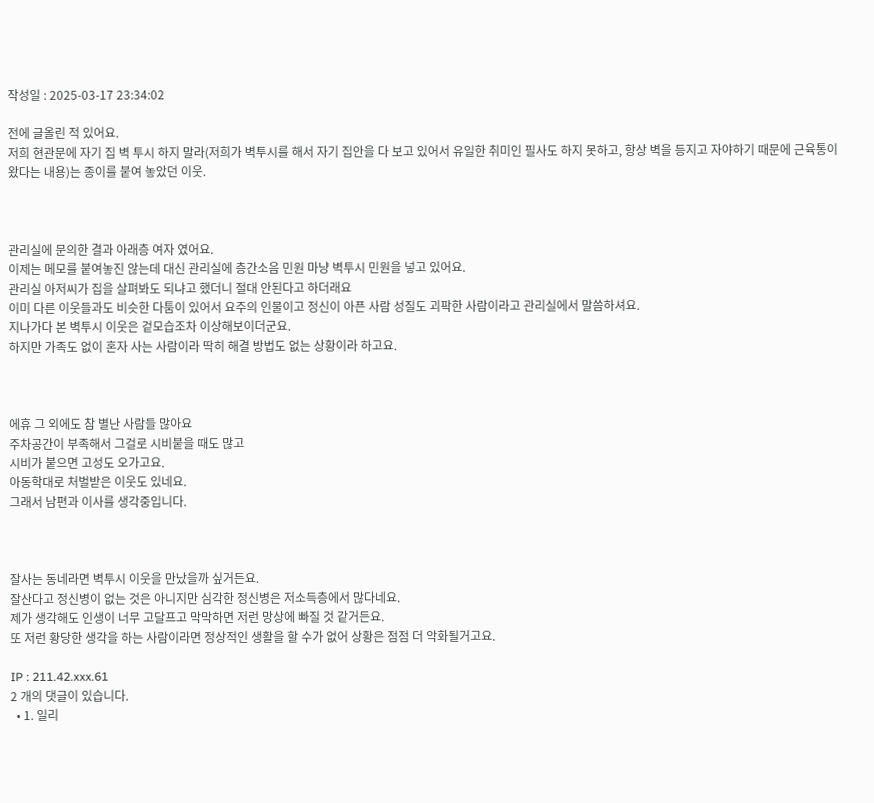작성일 : 2025-03-17 23:34:02

전에 글올린 적 있어요.
저희 현관문에 자기 집 벽 투시 하지 말라(저희가 벽투시를 해서 자기 집안을 다 보고 있어서 유일한 취미인 필사도 하지 못하고, 항상 벽을 등지고 자야하기 때문에 근육통이 왔다는 내용)는 종이를 붙여 놓았던 이웃.



관리실에 문의한 결과 아래층 여자 였어요.
이제는 메모를 붙여놓진 않는데 대신 관리실에 층간소음 민원 마냥 벽투시 민원을 넣고 있어요.
관리실 아저씨가 집을 살펴봐도 되냐고 했더니 절대 안된다고 하더래요
이미 다른 이웃들과도 비슷한 다툼이 있어서 요주의 인물이고 정신이 아픈 사람 성질도 괴팍한 사람이라고 관리실에서 말씀하셔요.
지나가다 본 벽투시 이웃은 겉모습조차 이상해보이더군요.
하지만 가족도 없이 혼자 사는 사람이라 딱히 해결 방법도 없는 상황이라 하고요.



에휴 그 외에도 참 별난 사람들 많아요
주차공간이 부족해서 그걸로 시비붙을 때도 많고
시비가 붙으면 고성도 오가고요.
아동학대로 처벌받은 이웃도 있네요.
그래서 남편과 이사를 생각중입니다.



잘사는 동네라면 벽투시 이웃을 만났을까 싶거든요.
잘산다고 정신병이 없는 것은 아니지만 심각한 정신병은 저소득층에서 많다네요.
제가 생각해도 인생이 너무 고달프고 막막하면 저런 망상에 빠질 것 같거든요.
또 저런 황당한 생각을 하는 사람이라면 정상적인 생활을 할 수가 없어 상황은 점점 더 악화될거고요.

IP : 211.42.xxx.61
2 개의 댓글이 있습니다.
  • 1. 일리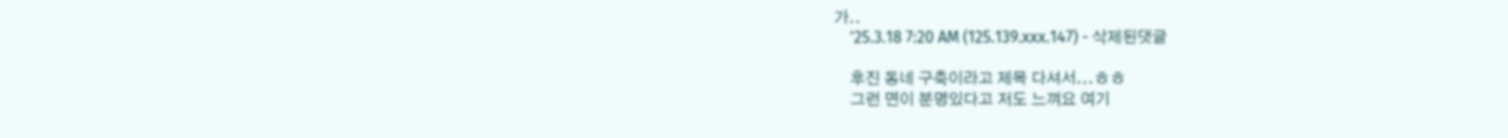가..
    '25.3.18 7:20 AM (125.139.xxx.147) - 삭제된댓글

    후진 동네 구축이라고 제목 다셔서...ㅎㅎ
    그런 면이 분명있다고 저도 느껴요 여기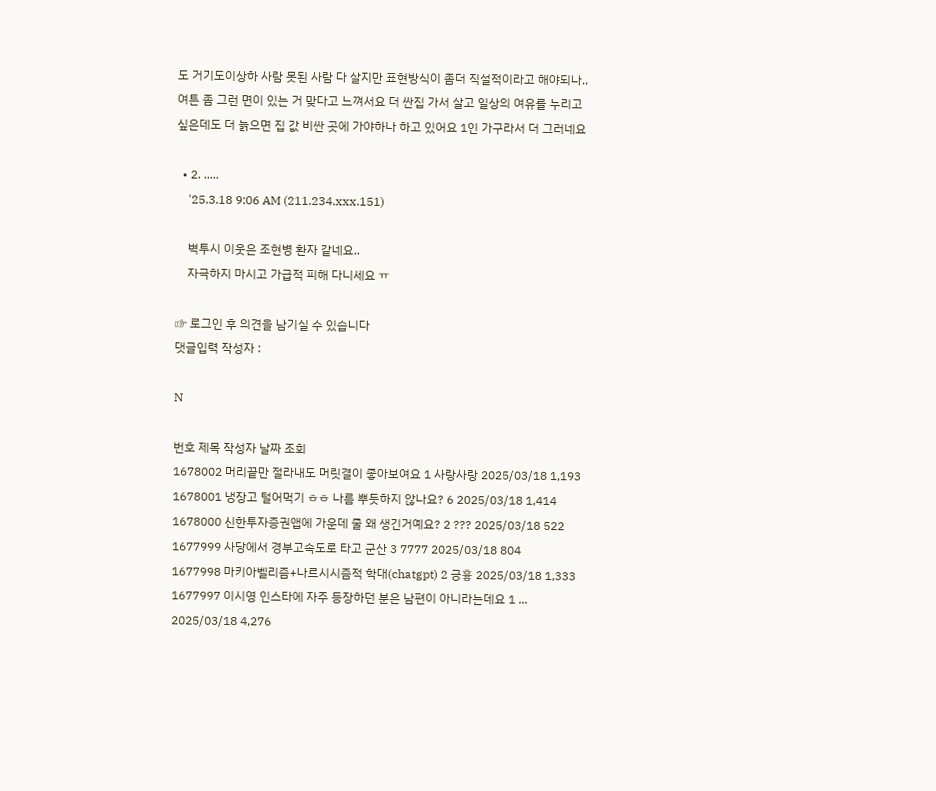도 거기도이상하 사람 못된 사람 다 살지만 표현방식이 좀더 직설적이라고 해야되나..여튼 좀 그런 면이 있는 거 맞다고 느껴서요 더 싼집 가서 살고 일상의 여유를 누리고 싶은데도 더 늙으면 집 값 비싼 곳에 가야하나 하고 있어요 1인 가구라서 더 그러네요

  • 2. .....
    '25.3.18 9:06 AM (211.234.xxx.151)

    벽투시 이웃은 조현병 환자 같네요..
    자극하지 마시고 가급적 피해 다니세요 ㅠ

☞ 로그인 후 의견을 남기실 수 있습니다
댓글입력 작성자 :

N

번호 제목 작성자 날짜 조회
1678002 머리끝만 절라내도 머릿결이 좋아보여요 1 사랑사랑 2025/03/18 1,193
1678001 냉장고 털어먹기 ㅎㅎ 나름 뿌듯하지 않나요? 6 2025/03/18 1,414
1678000 신한투자증권앱에 가운데 줄 왜 생긴거예요? 2 ??? 2025/03/18 522
1677999 사당에서 경부고속도로 타고 군산 3 7777 2025/03/18 804
1677998 마키아벨리즘+나르시시즘적 학대(chatgpt) 2 긍흏 2025/03/18 1,333
1677997 이시영 인스타에 자주 등장하던 분은 남편이 아니라는데요 1 ... 2025/03/18 4,276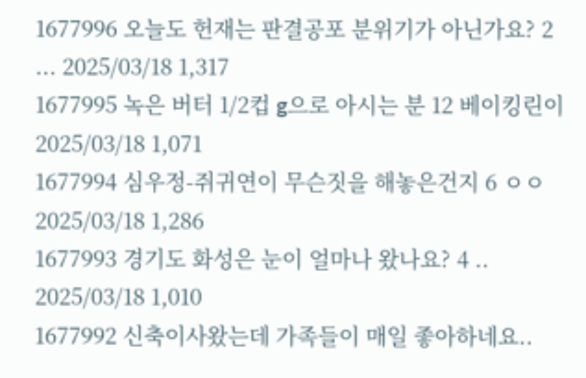1677996 오늘도 헌재는 판결공포 분위기가 아닌가요? 2 ... 2025/03/18 1,317
1677995 녹은 버터 1/2컵 g으로 아시는 분 12 베이킹린이 2025/03/18 1,071
1677994 심우정-쥐귀연이 무슨짓을 해놓은건지 6 ㅇㅇ 2025/03/18 1,286
1677993 경기도 화성은 눈이 얼마나 왔나요? 4 .. 2025/03/18 1,010
1677992 신축이사왔는데 가족들이 매일 좋아하네요..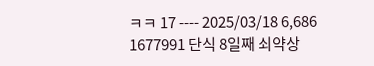ㅋㅋ 17 ---- 2025/03/18 6,686
1677991 단식 8일째 쇠약상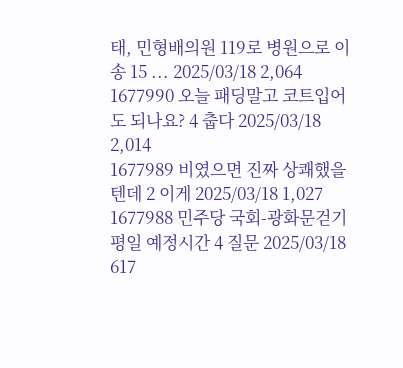태, 민형배의원 119로 병원으로 이송 15 ... 2025/03/18 2,064
1677990 오늘 패딩말고 코트입어도 되나요? 4 춥다 2025/03/18 2,014
1677989 비였으면 진짜 상쾌했을텐데 2 이게 2025/03/18 1,027
1677988 민주당 국회-광화문걷기 평일 예정시간 4 질문 2025/03/18 617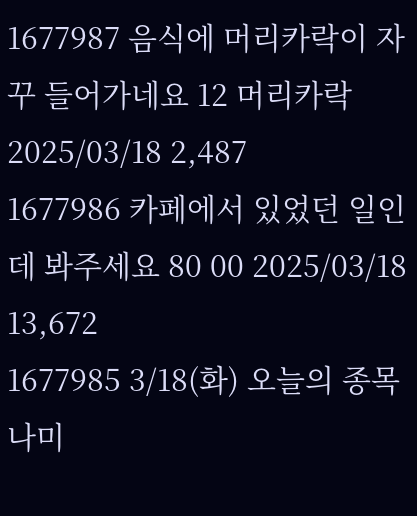1677987 음식에 머리카락이 자꾸 들어가네요 12 머리카락 2025/03/18 2,487
1677986 카페에서 있었던 일인데 봐주세요 80 00 2025/03/18 13,672
1677985 3/18(화) 오늘의 종목 나미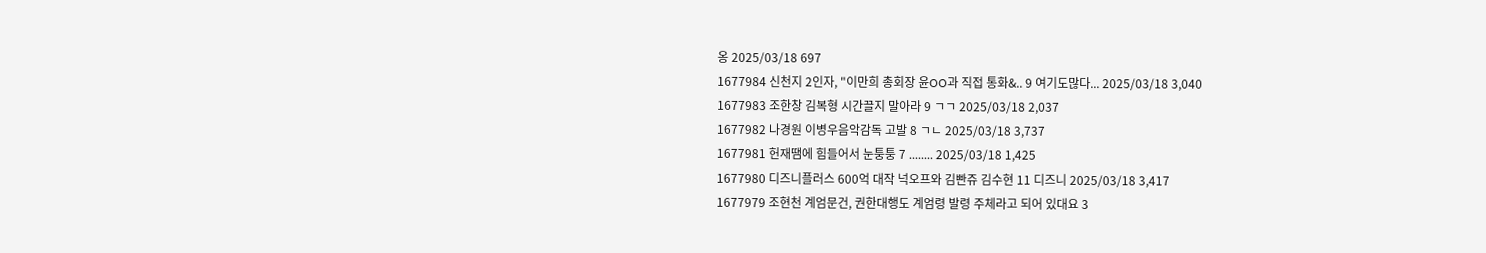옹 2025/03/18 697
1677984 신천지 2인자, "이만희 총회장 윤OO과 직접 통화&.. 9 여기도많다... 2025/03/18 3,040
1677983 조한창 김복형 시간끌지 말아라 9 ㄱㄱ 2025/03/18 2,037
1677982 나경원 이병우음악감독 고발 8 ㄱㄴ 2025/03/18 3,737
1677981 헌재땜에 힘들어서 눈퉁퉁 7 ........ 2025/03/18 1,425
1677980 디즈니플러스 600억 대작 넉오프와 김빤쥬 김수현 11 디즈니 2025/03/18 3,417
1677979 조현천 계엄문건, 권한대행도 계엄령 발령 주체라고 되어 있대요 3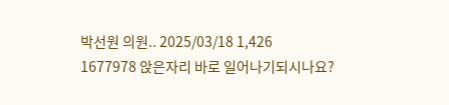박선원 의원.. 2025/03/18 1,426
1677978 앉은자리 바로 일어나기되시나요?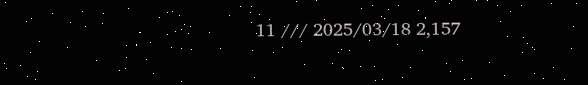11 /// 2025/03/18 2,157